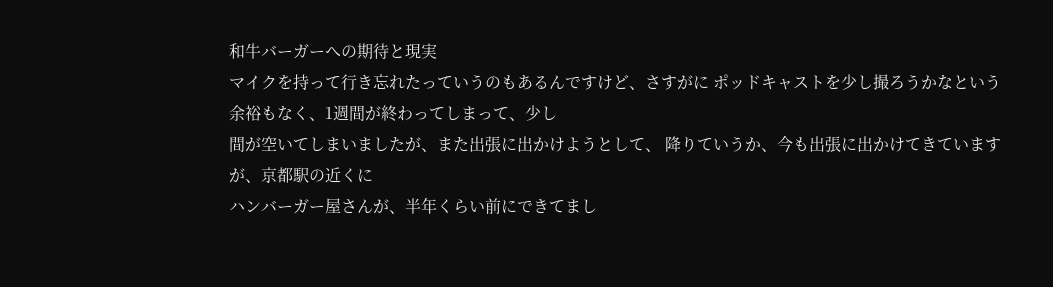和牛バーガーへの期待と現実
マイクを持って行き忘れたっていうのもあるんですけど、さすがに ポッドキャストを少し撮ろうかなという余裕もなく、1週間が終わってしまって、少し
間が空いてしまいましたが、また出張に出かけようとして、 降りていうか、今も出張に出かけてきていますが、京都駅の近くに
ハンバーガー屋さんが、半年くらい前にできてまし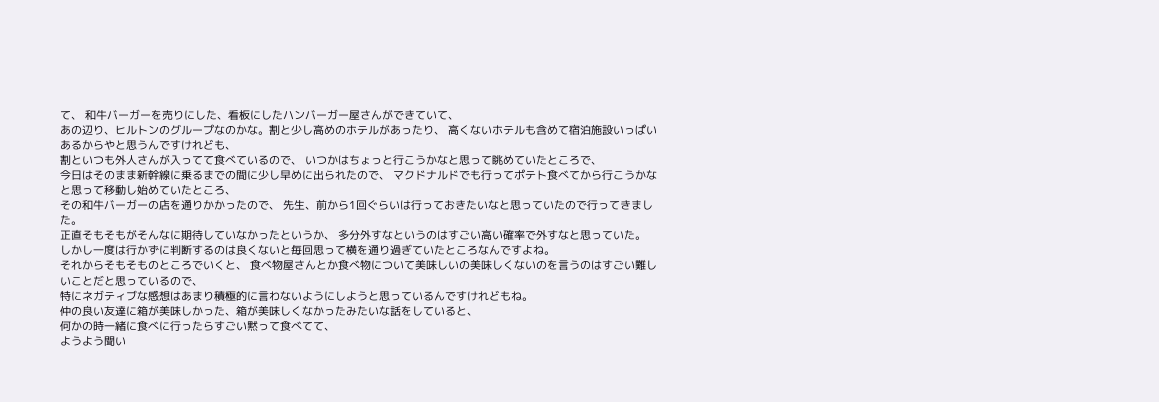て、 和牛バーガーを売りにした、看板にしたハンバーガー屋さんができていて、
あの辺り、ヒルトンのグループなのかな。割と少し高めのホテルがあったり、 高くないホテルも含めて宿泊施設いっぱいあるからやと思うんですけれども、
割といつも外人さんが入ってて食べているので、 いつかはちょっと行こうかなと思って眺めていたところで、
今日はそのまま新幹線に乗るまでの間に少し早めに出られたので、 マクドナルドでも行ってポテト食べてから行こうかなと思って移動し始めていたところ、
その和牛バーガーの店を通りかかったので、 先生、前から1回ぐらいは行っておきたいなと思っていたので行ってきました。
正直そもそもがそんなに期待していなかったというか、 多分外すなというのはすごい高い確率で外すなと思っていた。
しかし一度は行かずに判断するのは良くないと毎回思って横を通り過ぎていたところなんですよね。
それからそもそものところでいくと、 食べ物屋さんとか食べ物について美味しいの美味しくないのを言うのはすごい難しいことだと思っているので、
特にネガティブな感想はあまり積極的に言わないようにしようと思っているんですけれどもね。
仲の良い友達に箱が美味しかった、箱が美味しくなかったみたいな話をしていると、
何かの時一緒に食べに行ったらすごい黙って食べてて、
ようよう聞い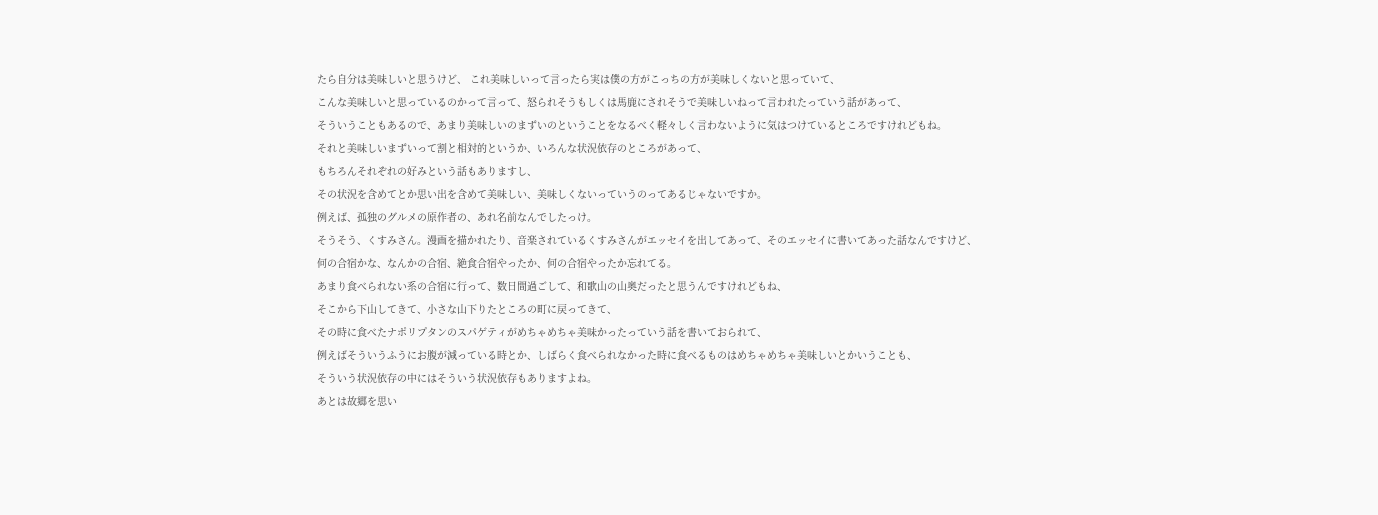たら自分は美味しいと思うけど、 これ美味しいって言ったら実は僕の方がこっちの方が美味しくないと思っていて、
こんな美味しいと思っているのかって言って、怒られそうもしくは馬鹿にされそうで美味しいねって言われたっていう話があって、
そういうこともあるので、あまり美味しいのまずいのということをなるべく軽々しく言わないように気はつけているところですけれどもね。
それと美味しいまずいって割と相対的というか、いろんな状況依存のところがあって、
もちろんそれぞれの好みという話もありますし、
その状況を含めてとか思い出を含めて美味しい、美味しくないっていうのってあるじゃないですか。
例えば、孤独のグルメの原作者の、あれ名前なんでしたっけ。
そうそう、くすみさん。漫画を描かれたり、音楽されているくすみさんがエッセイを出してあって、そのエッセイに書いてあった話なんですけど、
何の合宿かな、なんかの合宿、絶食合宿やったか、何の合宿やったか忘れてる。
あまり食べられない系の合宿に行って、数日間過ごして、和歌山の山奥だったと思うんですけれどもね、
そこから下山してきて、小さな山下りたところの町に戻ってきて、
その時に食べたナポリプタンのスパゲティがめちゃめちゃ美味かったっていう話を書いておられて、
例えばそういうふうにお腹が減っている時とか、しばらく食べられなかった時に食べるものはめちゃめちゃ美味しいとかいうことも、
そういう状況依存の中にはそういう状況依存もありますよね。
あとは故郷を思い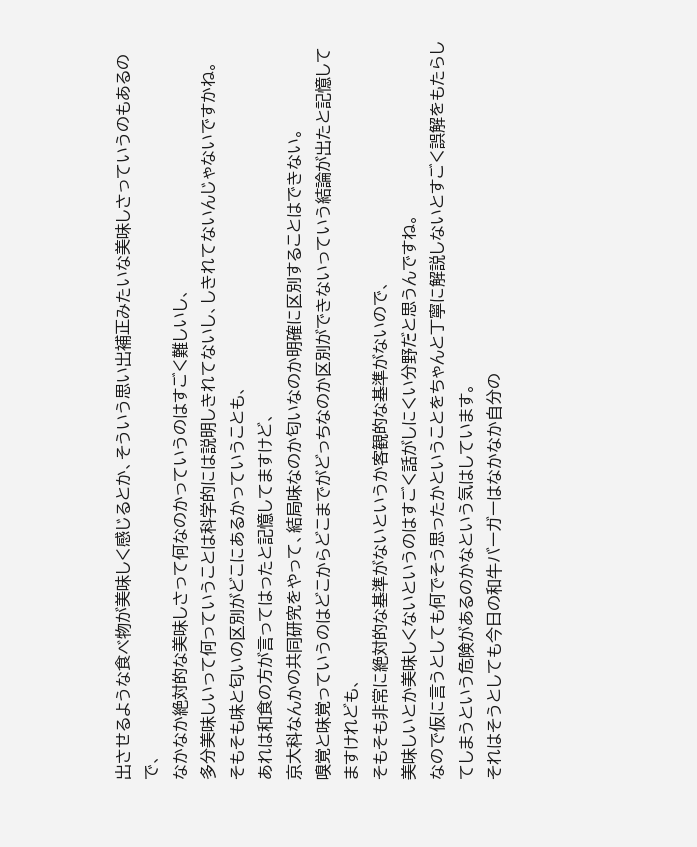出させるような食べ物が美味しく感じるとか、そういう思い出補正みたいな美味しさっていうのもあるので、
なかなか絶対的な美味しさって何なのかっていうのはすごく難しいし、
多分美味しいって何っていうことは科学的には説明しきれてないし、しきれてないんじゃないですかね。
そもそも味と匂いの区別がどこにあるかっていうことも、
あれは和食の方が言ってはったと記憶してますけど、
京大科なんかの共同研究をやって、結局味なのか匂いなのか明確に区別することはできない。
嗅覚と味覚っていうのはどこからどこまでがどっちなのか区別ができないっていう結論が出たと記憶してますけれども、
そもそも非常に絶対的な基準がないというか客観的な基準がないので、
美味しいとか美味しくないというのはすごく話がしにくい分野だと思うんですね。
なので仮に言うとしても何でそう思ったかということをちゃんと丁寧に解説しないとすごく誤解をもたらしてしまうという危険があるのかなという気はしています。
それはそうとしても今日の和牛バーガーはなかなか自分の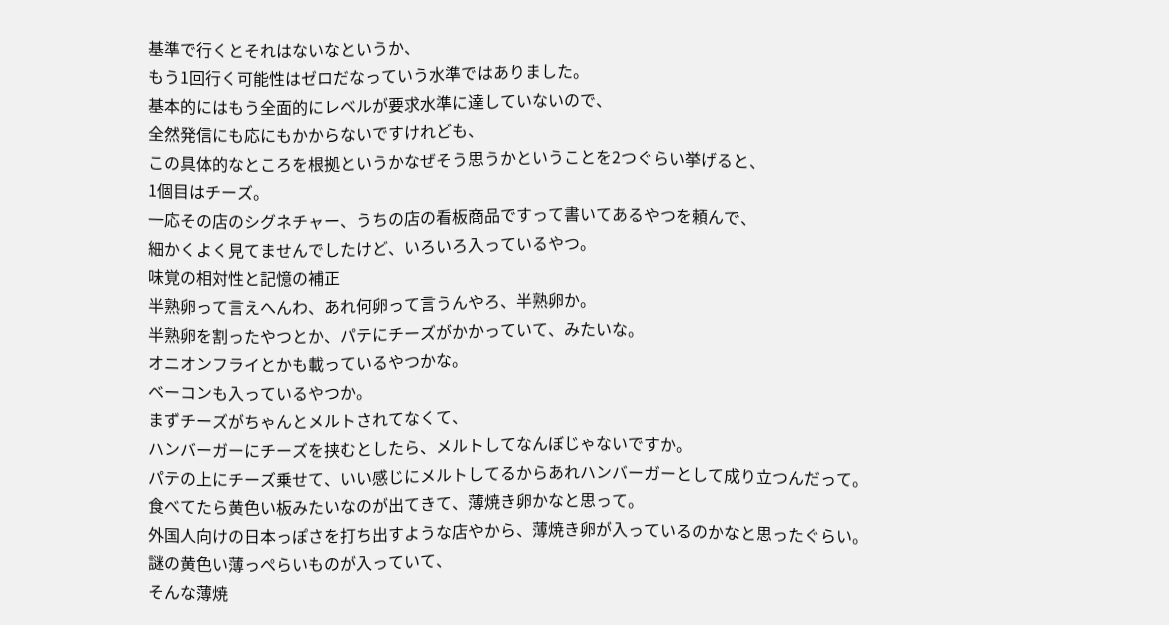基準で行くとそれはないなというか、
もう1回行く可能性はゼロだなっていう水準ではありました。
基本的にはもう全面的にレベルが要求水準に達していないので、
全然発信にも応にもかからないですけれども、
この具体的なところを根拠というかなぜそう思うかということを2つぐらい挙げると、
1個目はチーズ。
一応その店のシグネチャー、うちの店の看板商品ですって書いてあるやつを頼んで、
細かくよく見てませんでしたけど、いろいろ入っているやつ。
味覚の相対性と記憶の補正
半熟卵って言えへんわ、あれ何卵って言うんやろ、半熟卵か。
半熟卵を割ったやつとか、パテにチーズがかかっていて、みたいな。
オニオンフライとかも載っているやつかな。
ベーコンも入っているやつか。
まずチーズがちゃんとメルトされてなくて、
ハンバーガーにチーズを挟むとしたら、メルトしてなんぼじゃないですか。
パテの上にチーズ乗せて、いい感じにメルトしてるからあれハンバーガーとして成り立つんだって。
食べてたら黄色い板みたいなのが出てきて、薄焼き卵かなと思って。
外国人向けの日本っぽさを打ち出すような店やから、薄焼き卵が入っているのかなと思ったぐらい。
謎の黄色い薄っぺらいものが入っていて、
そんな薄焼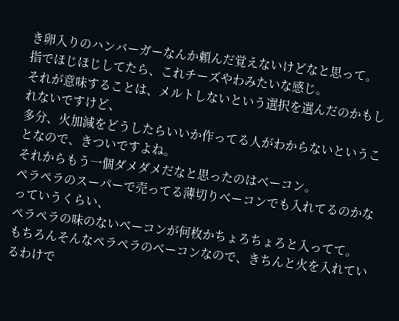き卵入りのハンバーガーなんか頼んだ覚えないけどなと思って。
指でほじほじしてたら、これチーズやわみたいな感じ。
それが意味することは、メルトしないという選択を選んだのかもしれないですけど、
多分、火加減をどうしたらいいか作ってる人がわからないということなので、きついですよね。
それからもう一個ダメダメだなと思ったのはベーコン。
ペラペラのスーパーで売ってる薄切りベーコンでも入れてるのかなっていうくらい、
ペラペラの味のないベーコンが何枚かちょろちょろと入ってて。
もちろんそんなペラペラのベーコンなので、きちんと火を入れているわけで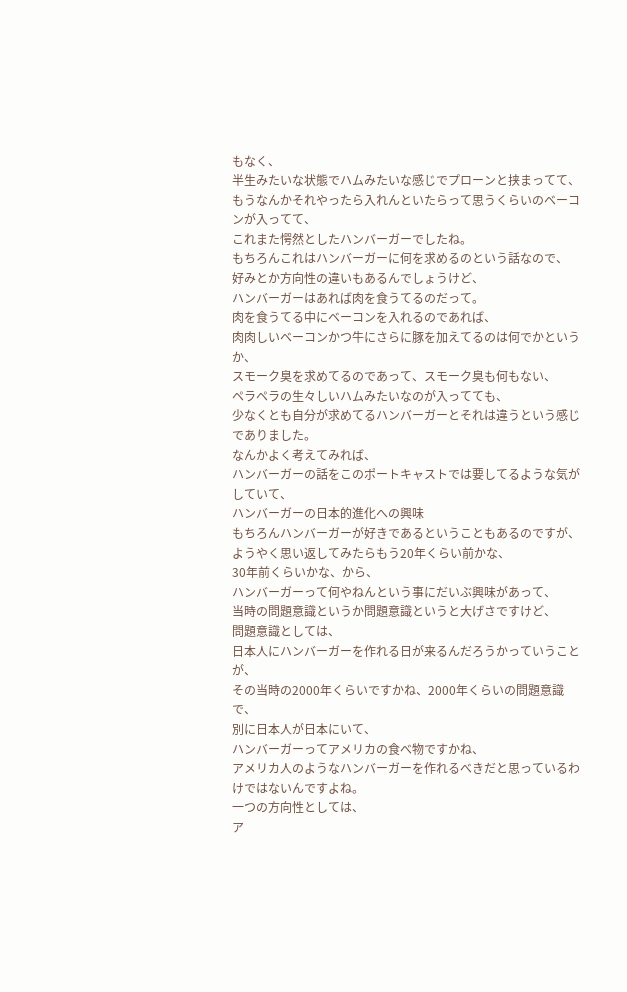もなく、
半生みたいな状態でハムみたいな感じでプローンと挟まってて、
もうなんかそれやったら入れんといたらって思うくらいのベーコンが入ってて、
これまた愕然としたハンバーガーでしたね。
もちろんこれはハンバーガーに何を求めるのという話なので、
好みとか方向性の違いもあるんでしょうけど、
ハンバーガーはあれば肉を食うてるのだって。
肉を食うてる中にベーコンを入れるのであれば、
肉肉しいベーコンかつ牛にさらに豚を加えてるのは何でかというか、
スモーク臭を求めてるのであって、スモーク臭も何もない、
ペラペラの生々しいハムみたいなのが入ってても、
少なくとも自分が求めてるハンバーガーとそれは違うという感じでありました。
なんかよく考えてみれば、
ハンバーガーの話をこのポートキャストでは要してるような気がしていて、
ハンバーガーの日本的進化への興味
もちろんハンバーガーが好きであるということもあるのですが、
ようやく思い返してみたらもう20年くらい前かな、
30年前くらいかな、から、
ハンバーガーって何やねんという事にだいぶ興味があって、
当時の問題意識というか問題意識というと大げさですけど、
問題意識としては、
日本人にハンバーガーを作れる日が来るんだろうかっていうことが、
その当時の2000年くらいですかね、2000年くらいの問題意識で、
別に日本人が日本にいて、
ハンバーガーってアメリカの食べ物ですかね、
アメリカ人のようなハンバーガーを作れるべきだと思っているわけではないんですよね。
一つの方向性としては、
ア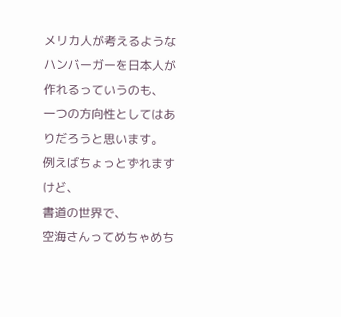メリカ人が考えるようなハンバーガーを日本人が作れるっていうのも、
一つの方向性としてはありだろうと思います。
例えばちょっとずれますけど、
書道の世界で、
空海さんってめちゃめち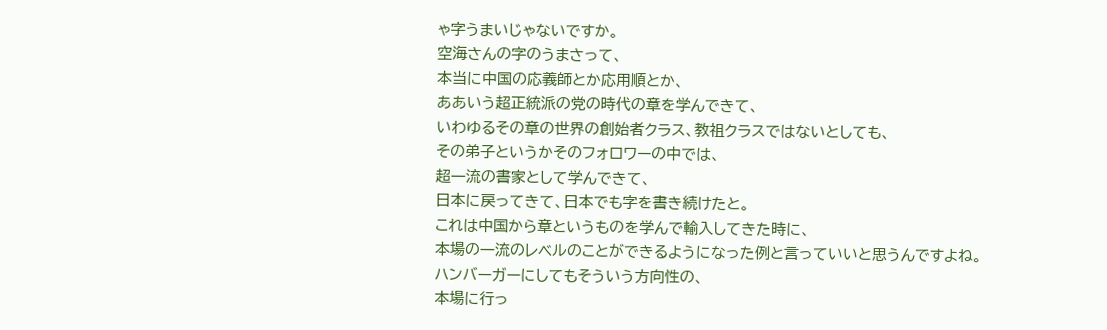ゃ字うまいじゃないですか。
空海さんの字のうまさって、
本当に中国の応義師とか応用順とか、
ああいう超正統派の党の時代の章を学んできて、
いわゆるその章の世界の創始者クラス、教祖クラスではないとしても、
その弟子というかそのフォロワーの中では、
超一流の書家として学んできて、
日本に戻ってきて、日本でも字を書き続けたと。
これは中国から章というものを学んで輸入してきた時に、
本場の一流のレベルのことができるようになった例と言っていいと思うんですよね。
ハンバーガーにしてもそういう方向性の、
本場に行っ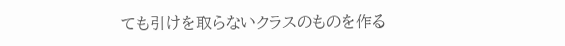ても引けを取らないクラスのものを作る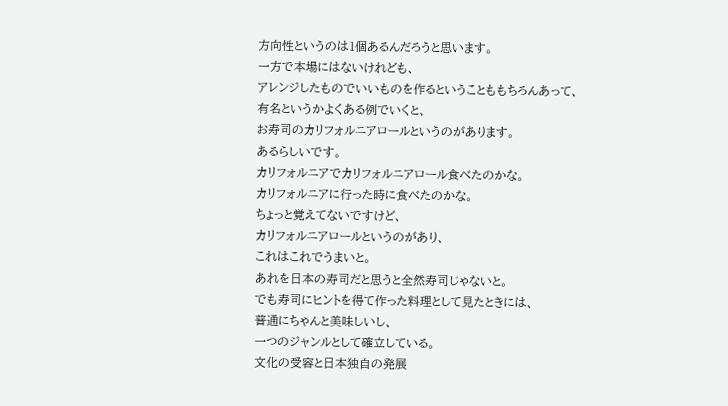方向性というのは1個あるんだろうと思います。
一方で本場にはないけれども、
アレンジしたものでいいものを作るということももちろんあって、
有名というかよくある例でいくと、
お寿司のカリフォルニアロールというのがあります。
あるらしいです。
カリフォルニアでカリフォルニアロール食べたのかな。
カリフォルニアに行った時に食べたのかな。
ちょっと覚えてないですけど、
カリフォルニアロールというのがあり、
これはこれでうまいと。
あれを日本の寿司だと思うと全然寿司じゃないと。
でも寿司にヒントを得て作った料理として見たときには、
普通にちゃんと美味しいし、
一つのジャンルとして確立している。
文化の受容と日本独自の発展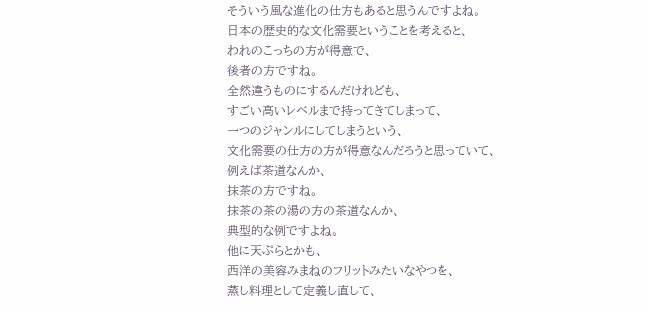そういう風な進化の仕方もあると思うんですよね。
日本の歴史的な文化需要ということを考えると、
われのこっちの方が得意で、
後者の方ですね。
全然違うものにするんだけれども、
すごい高いレベルまで持ってきてしまって、
一つのジャンルにしてしまうという、
文化需要の仕方の方が得意なんだろうと思っていて、
例えば茶道なんか、
抹茶の方ですね。
抹茶の茶の湯の方の茶道なんか、
典型的な例ですよね。
他に天ぷらとかも、
西洋の美容みまねのフリットみたいなやつを、
蒸し料理として定義し直して、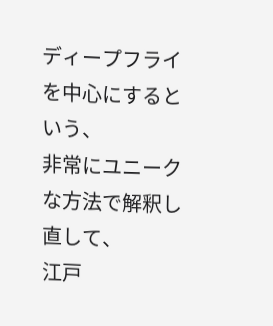ディープフライを中心にするという、
非常にユニークな方法で解釈し直して、
江戸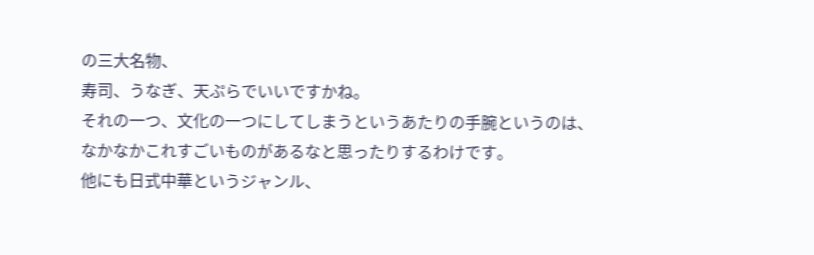の三大名物、
寿司、うなぎ、天ぷらでいいですかね。
それの一つ、文化の一つにしてしまうというあたりの手腕というのは、
なかなかこれすごいものがあるなと思ったりするわけです。
他にも日式中華というジャンル、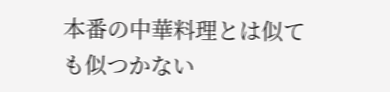本番の中華料理とは似ても似つかない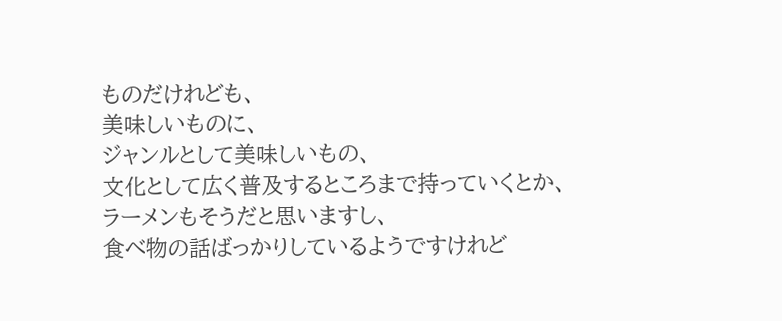ものだけれども、
美味しいものに、
ジャンルとして美味しいもの、
文化として広く普及するところまで持っていくとか、
ラーメンもそうだと思いますし、
食べ物の話ばっかりしているようですけれど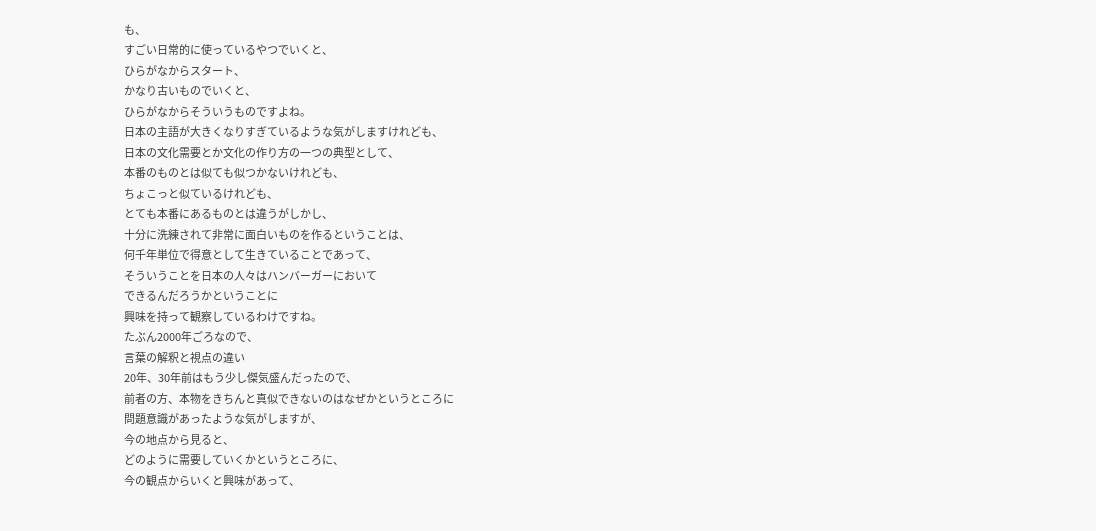も、
すごい日常的に使っているやつでいくと、
ひらがなからスタート、
かなり古いものでいくと、
ひらがなからそういうものですよね。
日本の主語が大きくなりすぎているような気がしますけれども、
日本の文化需要とか文化の作り方の一つの典型として、
本番のものとは似ても似つかないけれども、
ちょこっと似ているけれども、
とても本番にあるものとは違うがしかし、
十分に洗練されて非常に面白いものを作るということは、
何千年単位で得意として生きていることであって、
そういうことを日本の人々はハンバーガーにおいて
できるんだろうかということに
興味を持って観察しているわけですね。
たぶん2000年ごろなので、
言葉の解釈と視点の違い
20年、30年前はもう少し傑気盛んだったので、
前者の方、本物をきちんと真似できないのはなぜかというところに
問題意識があったような気がしますが、
今の地点から見ると、
どのように需要していくかというところに、
今の観点からいくと興味があって、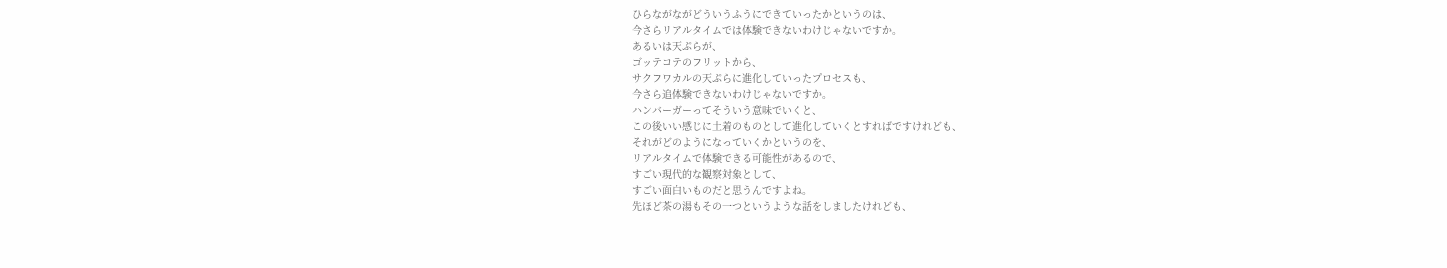ひらながながどういうふうにできていったかというのは、
今さらリアルタイムでは体験できないわけじゃないですか。
あるいは天ぷらが、
ゴッテコテのフリットから、
サクフワカルの天ぷらに進化していったプロセスも、
今さら追体験できないわけじゃないですか。
ハンバーガーってそういう意味でいくと、
この後いい感じに土着のものとして進化していくとすればですけれども、
それがどのようになっていくかというのを、
リアルタイムで体験できる可能性があるので、
すごい現代的な観察対象として、
すごい面白いものだと思うんですよね。
先ほど茶の湯もその一つというような話をしましたけれども、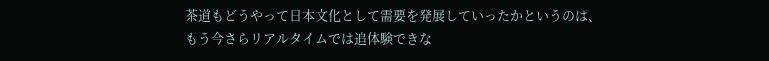茶道もどうやって日本文化として需要を発展していったかというのは、
もう今さらリアルタイムでは追体験できな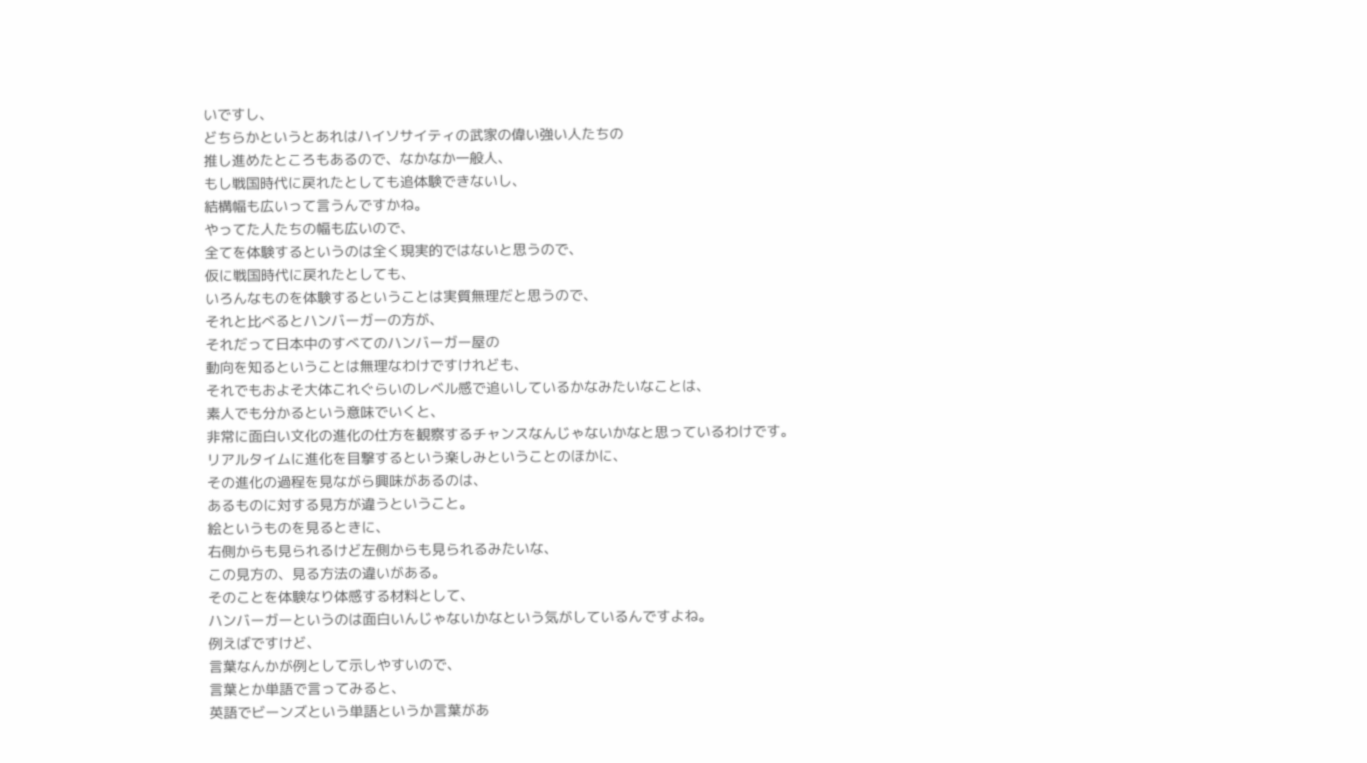いですし、
どちらかというとあれはハイソサイティの武家の偉い強い人たちの
推し進めたところもあるので、なかなか一般人、
もし戦国時代に戻れたとしても追体験できないし、
結構幅も広いって言うんですかね。
やってた人たちの幅も広いので、
全てを体験するというのは全く現実的ではないと思うので、
仮に戦国時代に戻れたとしても、
いろんなものを体験するということは実質無理だと思うので、
それと比べるとハンバーガーの方が、
それだって日本中のすべてのハンバーガー屋の
動向を知るということは無理なわけですけれども、
それでもおよそ大体これぐらいのレベル感で追いしているかなみたいなことは、
素人でも分かるという意味でいくと、
非常に面白い文化の進化の仕方を観察するチャンスなんじゃないかなと思っているわけです。
リアルタイムに進化を目撃するという楽しみということのほかに、
その進化の過程を見ながら興味があるのは、
あるものに対する見方が違うということ。
絵というものを見るときに、
右側からも見られるけど左側からも見られるみたいな、
この見方の、見る方法の違いがある。
そのことを体験なり体感する材料として、
ハンバーガーというのは面白いんじゃないかなという気がしているんですよね。
例えばですけど、
言葉なんかが例として示しやすいので、
言葉とか単語で言ってみると、
英語でビーンズという単語というか言葉があ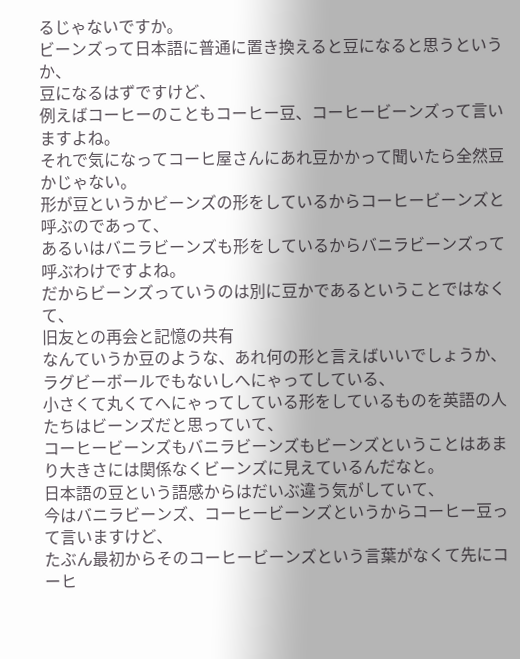るじゃないですか。
ビーンズって日本語に普通に置き換えると豆になると思うというか、
豆になるはずですけど、
例えばコーヒーのこともコーヒー豆、コーヒービーンズって言いますよね。
それで気になってコーヒ屋さんにあれ豆かかって聞いたら全然豆かじゃない。
形が豆というかビーンズの形をしているからコーヒービーンズと呼ぶのであって、
あるいはバニラビーンズも形をしているからバニラビーンズって呼ぶわけですよね。
だからビーンズっていうのは別に豆かであるということではなくて、
旧友との再会と記憶の共有
なんていうか豆のような、あれ何の形と言えばいいでしょうか、
ラグビーボールでもないしへにゃってしている、
小さくて丸くてへにゃってしている形をしているものを英語の人たちはビーンズだと思っていて、
コーヒービーンズもバニラビーンズもビーンズということはあまり大きさには関係なくビーンズに見えているんだなと。
日本語の豆という語感からはだいぶ違う気がしていて、
今はバニラビーンズ、コーヒービーンズというからコーヒー豆って言いますけど、
たぶん最初からそのコーヒービーンズという言葉がなくて先にコーヒ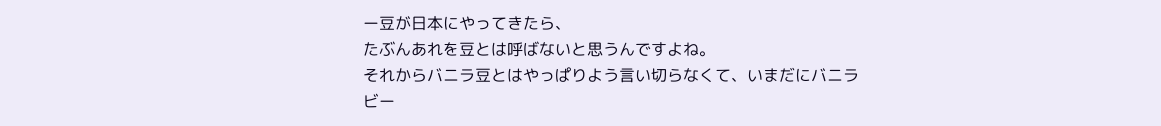ー豆が日本にやってきたら、
たぶんあれを豆とは呼ばないと思うんですよね。
それからバニラ豆とはやっぱりよう言い切らなくて、いまだにバニラビー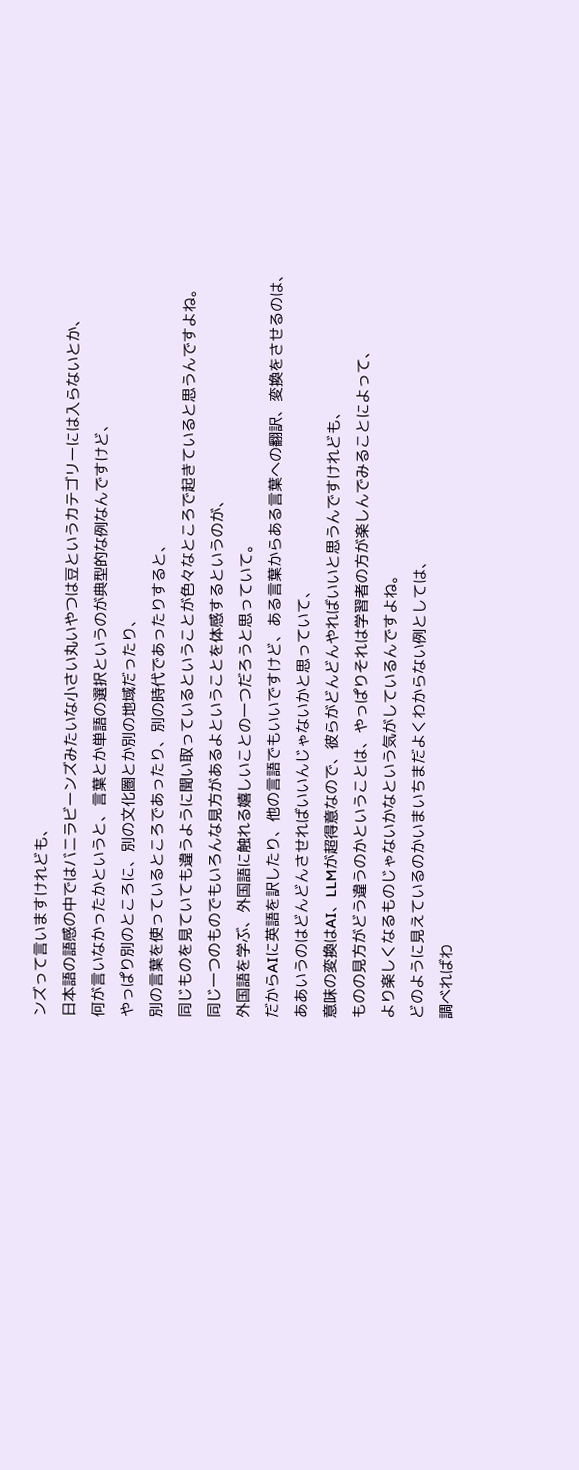ンズって言いますけれども、
日本語の語感の中ではバニラビーンズみたいな小さい丸いやつは豆というカテゴリーには入らないとか、
何が言いなかったかというと、言葉とか単語の選択というのが典型的な例なんですけど、
やっぱり別のところに、別の文化圏とか別の地域だったり、
別の言葉を使っているところであったり、別の時代であったりすると、
同じものを見ていても違うように聞い取っているということが色々なところで起きていると思うんですよね。
同じ一つのものでもいろんな見方があるよということを体感するというのが、
外国語を学ぶ、外国語に触れる嬉しいことの一つだろうと思っていて。
だからAIに英語を訳したり、他の言語でもいいですけど、ある言葉からある言葉への翻訳、変換をさせるのは、
ああいうのはどんどんさせればいいんじゃないかと思っていて、
意味の変換はAI、LLMが超得意なので、彼らがどんどんやればいいと思うんですけれども、
ものの見方がどう違うのかということは、やっぱりそれは学習者の方が楽しんでみることによって、
より楽しくなるものじゃないかなという気がしているんですよね。
どのように見えているのかいまいちまだよくわからない例としては、
調べればわ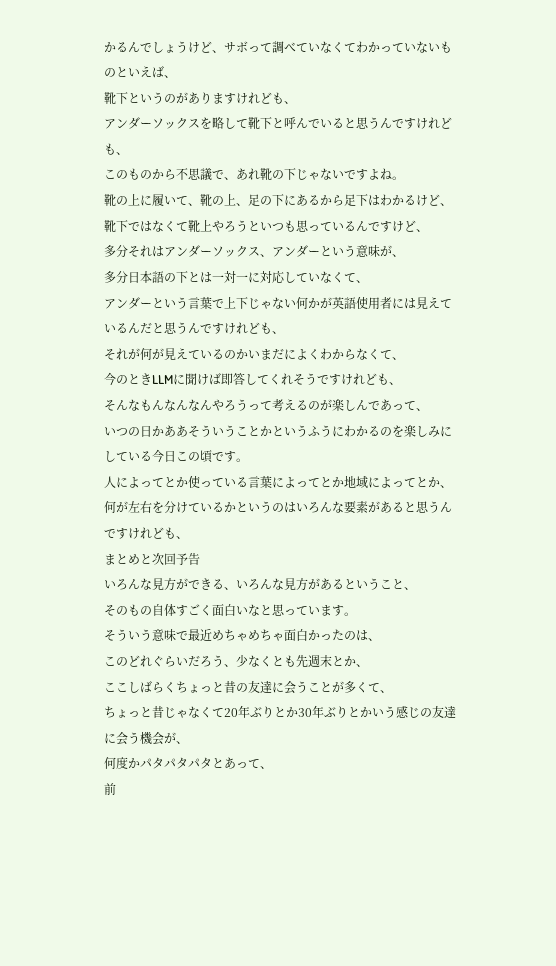かるんでしょうけど、サボって調べていなくてわかっていないものといえば、
靴下というのがありますけれども、
アンダーソックスを略して靴下と呼んでいると思うんですけれども、
このものから不思議で、あれ靴の下じゃないですよね。
靴の上に履いて、靴の上、足の下にあるから足下はわかるけど、
靴下ではなくて靴上やろうといつも思っているんですけど、
多分それはアンダーソックス、アンダーという意味が、
多分日本語の下とは一対一に対応していなくて、
アンダーという言葉で上下じゃない何かが英語使用者には見えているんだと思うんですけれども、
それが何が見えているのかいまだによくわからなくて、
今のときLLMに聞けば即答してくれそうですけれども、
そんなもんなんなんやろうって考えるのが楽しんであって、
いつの日かああそういうことかというふうにわかるのを楽しみにしている今日この頃です。
人によってとか使っている言葉によってとか地域によってとか、
何が左右を分けているかというのはいろんな要素があると思うんですけれども、
まとめと次回予告
いろんな見方ができる、いろんな見方があるということ、
そのもの自体すごく面白いなと思っています。
そういう意味で最近めちゃめちゃ面白かったのは、
このどれぐらいだろう、少なくとも先週末とか、
ここしばらくちょっと昔の友達に会うことが多くて、
ちょっと昔じゃなくて20年ぶりとか30年ぶりとかいう感じの友達に会う機会が、
何度かパタパタパタとあって、
前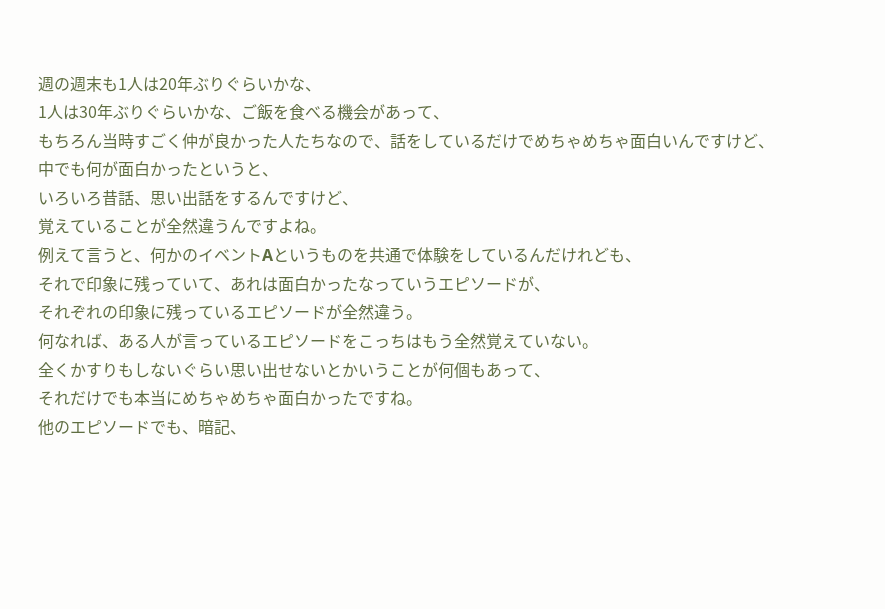週の週末も1人は20年ぶりぐらいかな、
1人は30年ぶりぐらいかな、ご飯を食べる機会があって、
もちろん当時すごく仲が良かった人たちなので、話をしているだけでめちゃめちゃ面白いんですけど、
中でも何が面白かったというと、
いろいろ昔話、思い出話をするんですけど、
覚えていることが全然違うんですよね。
例えて言うと、何かのイベントAというものを共通で体験をしているんだけれども、
それで印象に残っていて、あれは面白かったなっていうエピソードが、
それぞれの印象に残っているエピソードが全然違う。
何なれば、ある人が言っているエピソードをこっちはもう全然覚えていない。
全くかすりもしないぐらい思い出せないとかいうことが何個もあって、
それだけでも本当にめちゃめちゃ面白かったですね。
他のエピソードでも、暗記、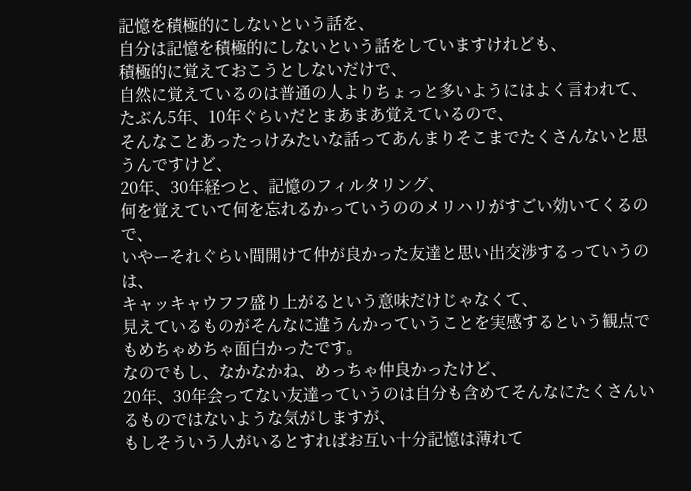記憶を積極的にしないという話を、
自分は記憶を積極的にしないという話をしていますけれども、
積極的に覚えておこうとしないだけで、
自然に覚えているのは普通の人よりちょっと多いようにはよく言われて、
たぶん5年、10年ぐらいだとまあまあ覚えているので、
そんなことあったっけみたいな話ってあんまりそこまでたくさんないと思うんですけど、
20年、30年経つと、記憶のフィルタリング、
何を覚えていて何を忘れるかっていうののメリハリがすごい効いてくるので、
いやーそれぐらい間開けて仲が良かった友達と思い出交渉するっていうのは、
キャッキャウフフ盛り上がるという意味だけじゃなくて、
見えているものがそんなに違うんかっていうことを実感するという観点でもめちゃめちゃ面白かったです。
なのでもし、なかなかね、めっちゃ仲良かったけど、
20年、30年会ってない友達っていうのは自分も含めてそんなにたくさんいるものではないような気がしますが、
もしそういう人がいるとすればお互い十分記憶は薄れて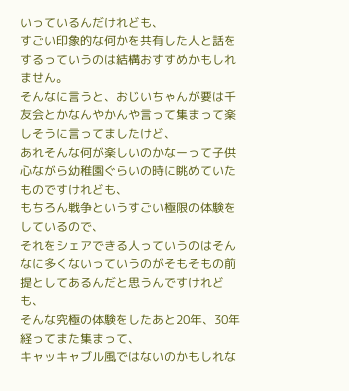いっているんだけれども、
すごい印象的な何かを共有した人と話をするっていうのは結構おすすめかもしれません。
そんなに言うと、おじいちゃんが要は千友会とかなんやかんや言って集まって楽しそうに言ってましたけど、
あれそんな何が楽しいのかなーって子供心ながら幼稚園ぐらいの時に眺めていたものですけれども、
もちろん戦争というすごい極限の体験をしているので、
それをシェアできる人っていうのはそんなに多くないっていうのがそもそもの前提としてあるんだと思うんですけれども、
そんな究極の体験をしたあと20年、30年経ってまた集まって、
キャッキャブル風ではないのかもしれな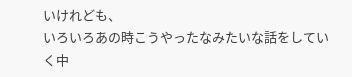いけれども、
いろいろあの時こうやったなみたいな話をしていく中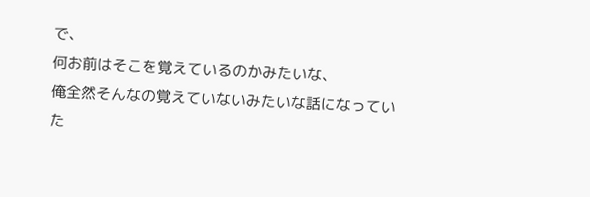で、
何お前はそこを覚えているのかみたいな、
俺全然そんなの覚えていないみたいな話になっていた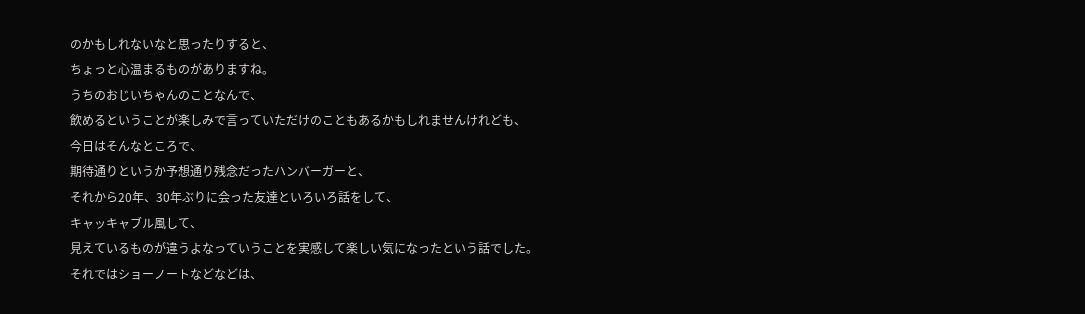のかもしれないなと思ったりすると、
ちょっと心温まるものがありますね。
うちのおじいちゃんのことなんで、
飲めるということが楽しみで言っていただけのこともあるかもしれませんけれども、
今日はそんなところで、
期待通りというか予想通り残念だったハンバーガーと、
それから20年、30年ぶりに会った友達といろいろ話をして、
キャッキャブル風して、
見えているものが違うよなっていうことを実感して楽しい気になったという話でした。
それではショーノートなどなどは、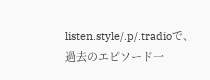listen.style/.p/.tradioで、
過去のエピソード一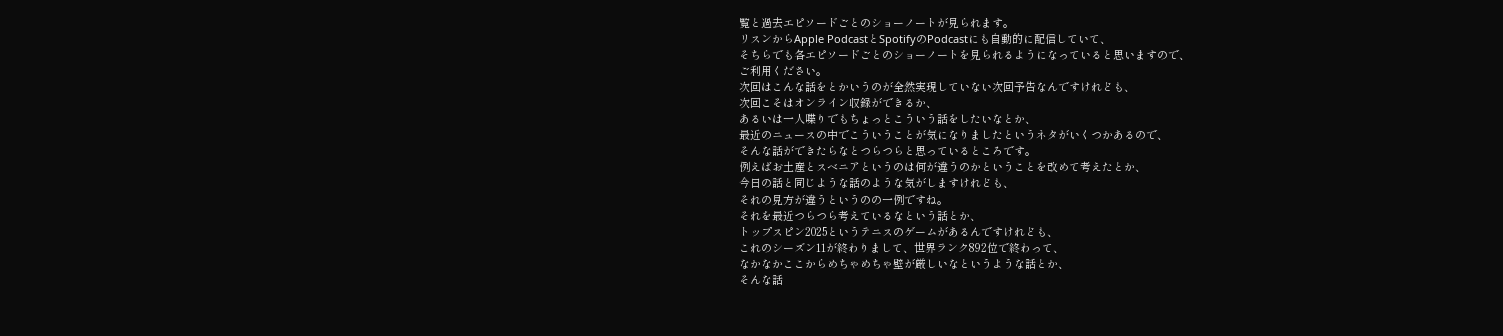覧と過去エピソードごとのショーノートが見られます。
リスンからApple PodcastとSpotifyのPodcastにも自動的に配信していて、
そちらでも各エピソードごとのショーノートを見られるようになっていると思いますので、
ご利用ください。
次回はこんな話をとかいうのが全然実現していない次回予告なんですけれども、
次回こそはオンライン収録ができるか、
あるいは一人喋りでもちょっとこういう話をしたいなとか、
最近のニュースの中でこういうことが気になりましたというネタがいくつかあるので、
そんな話ができたらなとつらつらと思っているところです。
例えばお土産とスベニアというのは何が違うのかということを改めて考えたとか、
今日の話と同じような話のような気がしますけれども、
それの見方が違うというのの一例ですね。
それを最近つらつら考えているなという話とか、
トップスピン2025というテニスのゲームがあるんですけれども、
これのシーズン11が終わりまして、世界ランク892位で終わって、
なかなかここからめちゃめちゃ壁が厳しいなというような話とか、
そんな話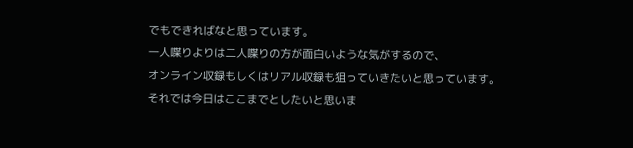でもできればなと思っています。
一人喋りよりは二人喋りの方が面白いような気がするので、
オンライン収録もしくはリアル収録も狙っていきたいと思っています。
それでは今日はここまでとしたいと思いま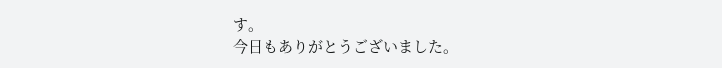す。
今日もありがとうございました。